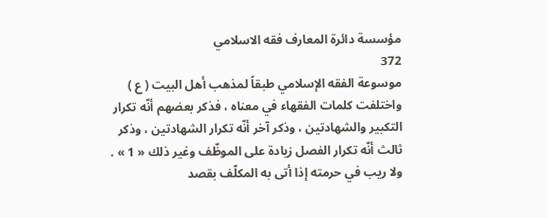مؤسسة دائرة المعارف فقه الاسلامي
372
موسوعة الفقه الإسلامي طبقاً لمذهب أهل البيت ( ع )
واختلفت كلمات الفقهاء في معناه ، فذكر بعضهم أنّه تكرار التكبير والشهادتين ، وذكر آخر أنّه تكرار الشهادتين ، وذكر ثالث أنّه تكرار الفصل زيادة على الموظّف وغير ذلك « 1 » . ولا ريب في حرمته إذا أتى به المكلّف بقصد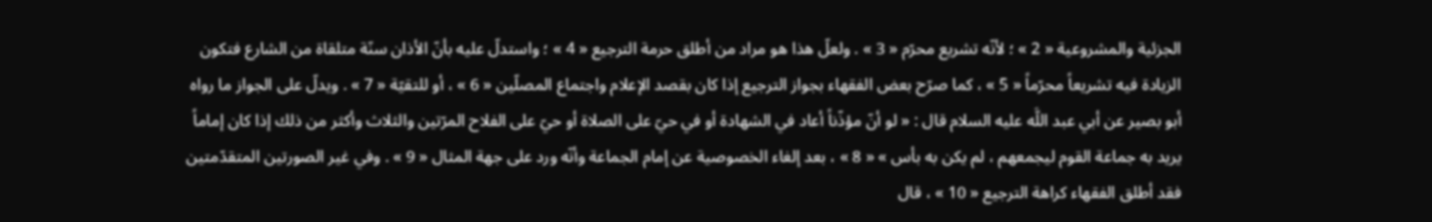الجزئية والمشروعية « 2 » ؛ لأنّه تشريع محرّم « 3 » . ولعلّ هذا هو مراد من أطلق حرمة الترجيع « 4 » ؛ واستدلّ عليه بأنّ الأذان سنّة متلقاة من الشارع فتكون الزيادة فيه تشريعاً محرّماً « 5 » ، كما صرّح بعض الفقهاء بجواز الترجيع إذا كان بقصد الإعلام واجتماع المصلّين « 6 » ، أو للتقيّة « 7 » . ويدلّ على الجواز ما رواه أبو بصير عن أبي عبد اللَّه عليه السلام قال : « لو أنّ مؤذّناً أعاد في الشهادة أو في حيّ على الصلاة أو حيّ على الفلاح المرّتين والثلاث وأكثر من ذلك إذا كان إماماً يريد به جماعة القوم ليجمعهم ، لم يكن به بأس » « 8 » ، بعد إلغاء الخصوصية عن إمام الجماعة وأنّه ورد على جهة المثال « 9 » . وفي غير الصورتين المتقدّمتين فقد أطلق الفقهاء كراهة الترجيع « 10 » ، قال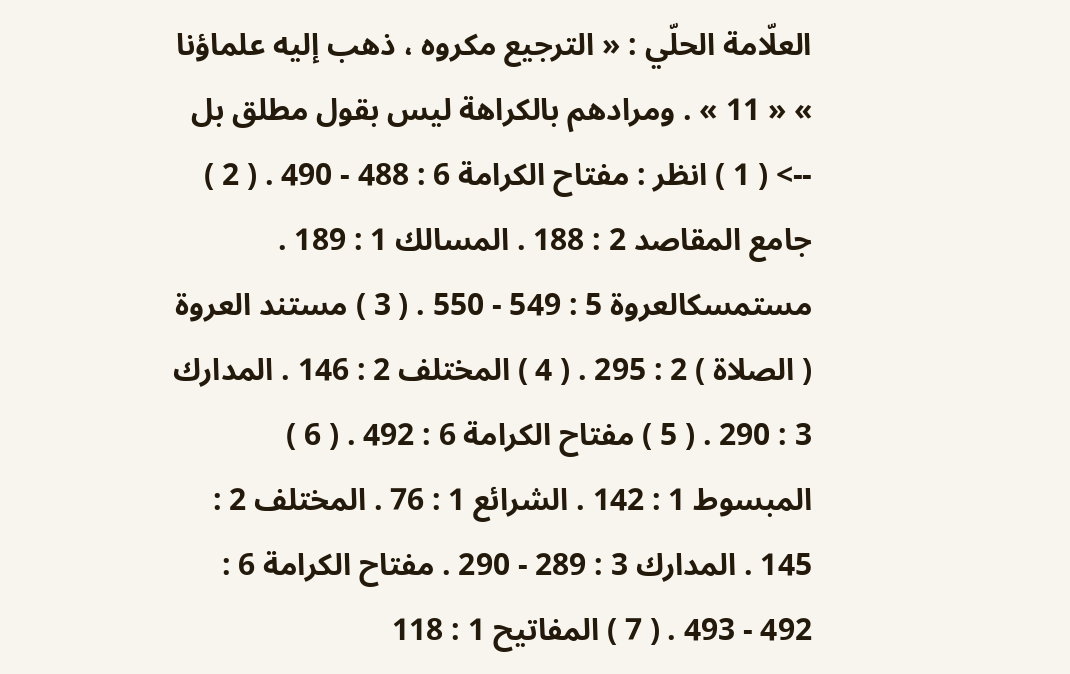العلّامة الحلّي : « الترجيع مكروه ، ذهب إليه علماؤنا » « 11 » . ومرادهم بالكراهة ليس بقول مطلق بل
--> ( 1 ) انظر : مفتاح الكرامة 6 : 488 - 490 . ( 2 ) جامع المقاصد 2 : 188 . المسالك 1 : 189 . مستمسكالعروة 5 : 549 - 550 . ( 3 ) مستند العروة ( الصلاة ) 2 : 295 . ( 4 ) المختلف 2 : 146 . المدارك 3 : 290 . ( 5 ) مفتاح الكرامة 6 : 492 . ( 6 ) المبسوط 1 : 142 . الشرائع 1 : 76 . المختلف 2 : 145 . المدارك 3 : 289 - 290 . مفتاح الكرامة 6 : 492 - 493 . ( 7 ) المفاتيح 1 : 118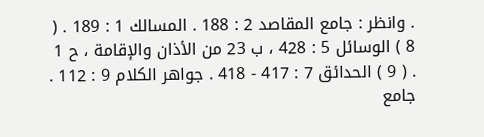. وانظر : جامع المقاصد 2 : 188 . المسالك 1 : 189 . ( 8 ) الوسائل 5 : 428 ، ب 23 من الأذان والإقامة ، ح 1 . ( 9 ) الحدائق 7 : 417 - 418 . جواهر الكلام 9 : 112 . جامع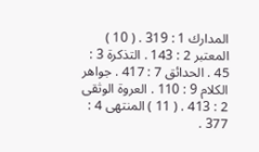المدارك 1 : 319 . ( 10 ) المعتبر 2 : 143 . التذكرة 3 : 45 . الحدائق 7 : 417 . جواهر الكلام 9 : 110 . العروة الوثقى 2 : 413 . ( 11 ) المنتهى 4 : 377 .